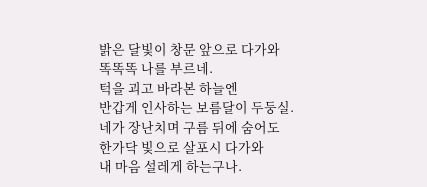밝은 달빛이 창문 앞으로 다가와
똑똑똑 나를 부르네.
턱을 괴고 바라본 하늘엔
반갑게 인사하는 보름달이 두둥실.
네가 장난치며 구름 뒤에 숨어도
한가닥 빛으로 살포시 다가와
내 마음 설레게 하는구나.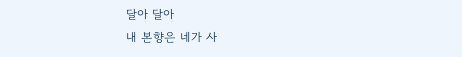달아 달아
내 본향은 네가 사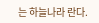는 하늘나라 란다.